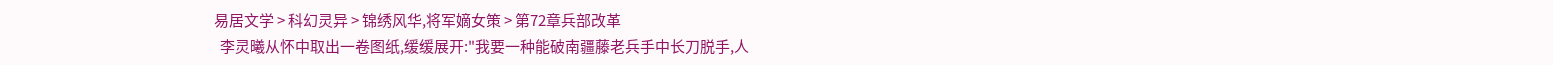易居文学 > 科幻灵异 > 锦绣风华,将军嫡女策 > 第72章兵部改革
  李灵曦从怀中取出一卷图纸,缓缓展开:"我要一种能破南疆藤老兵手中长刀脱手,人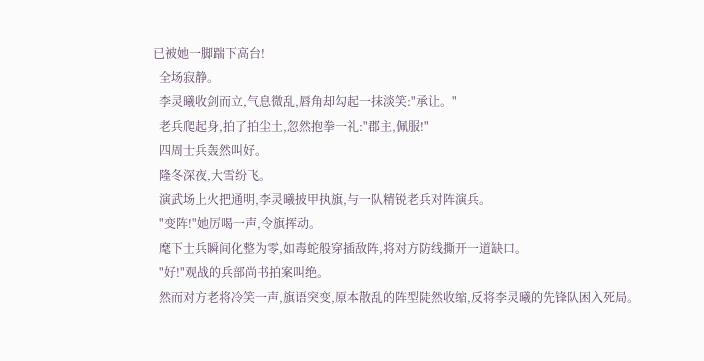已被她一脚踹下高台!
  全场寂静。
  李灵曦收剑而立,气息微乱,唇角却勾起一抹淡笑:"承让。"
  老兵爬起身,拍了拍尘土,忽然抱拳一礼:"郡主,佩服!"
  四周士兵轰然叫好。
  隆冬深夜,大雪纷飞。
  演武场上火把通明,李灵曦披甲执旗,与一队精锐老兵对阵演兵。
  "变阵!"她厉喝一声,令旗挥动。
  麾下士兵瞬间化整为零,如毒蛇般穿插敌阵,将对方防线撕开一道缺口。
  "好!"观战的兵部尚书拍案叫绝。
  然而对方老将冷笑一声,旗语突变,原本散乱的阵型陡然收缩,反将李灵曦的先锋队困入死局。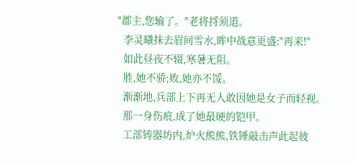"郡主,您输了。"老将捋须道。
  李灵曦抹去眉间雪水,眸中战意更盛:"再来!"
  如此昼夜不辍,寒暑无阻。
  胜,她不骄;败,她亦不馁。
  渐渐地,兵部上下再无人敢因她是女子而轻视。
  那一身伤痕,成了她最硬的铠甲。
  工部铸器坊内,炉火熊熊,铁锤敲击声此起彼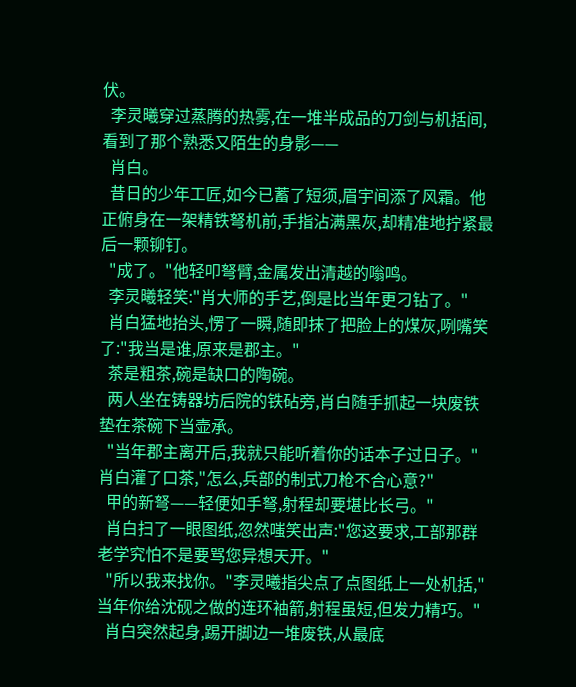伏。
  李灵曦穿过蒸腾的热雾,在一堆半成品的刀剑与机括间,看到了那个熟悉又陌生的身影——
  肖白。
  昔日的少年工匠,如今已蓄了短须,眉宇间添了风霜。他正俯身在一架精铁弩机前,手指沾满黑灰,却精准地拧紧最后一颗铆钉。
  "成了。"他轻叩弩臂,金属发出清越的嗡鸣。
  李灵曦轻笑:"肖大师的手艺,倒是比当年更刁钻了。"
  肖白猛地抬头,愣了一瞬,随即抹了把脸上的煤灰,咧嘴笑了:"我当是谁,原来是郡主。"
  茶是粗茶,碗是缺口的陶碗。
  两人坐在铸器坊后院的铁砧旁,肖白随手抓起一块废铁垫在茶碗下当壶承。
  "当年郡主离开后,我就只能听着你的话本子过日子。"肖白灌了口茶,"怎么,兵部的制式刀枪不合心意?"
  甲的新弩——轻便如手弩,射程却要堪比长弓。"
  肖白扫了一眼图纸,忽然嗤笑出声:"您这要求,工部那群老学究怕不是要骂您异想天开。"
  "所以我来找你。"李灵曦指尖点了点图纸上一处机括,"当年你给沈砚之做的连环袖箭,射程虽短,但发力精巧。"
  肖白突然起身,踢开脚边一堆废铁,从最底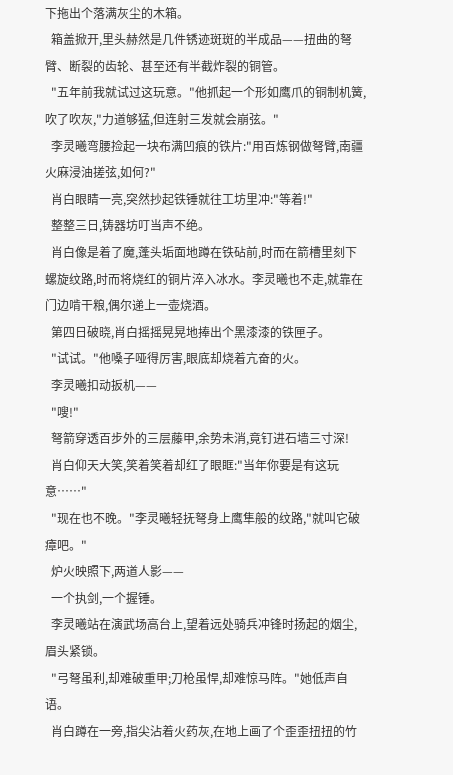下拖出个落满灰尘的木箱。
  箱盖掀开,里头赫然是几件锈迹斑斑的半成品——扭曲的弩臂、断裂的齿轮、甚至还有半截炸裂的铜管。
  "五年前我就试过这玩意。"他抓起一个形如鹰爪的铜制机簧,吹了吹灰,"力道够猛,但连射三发就会崩弦。"
  李灵曦弯腰捡起一块布满凹痕的铁片:"用百炼钢做弩臂,南疆火麻浸油搓弦,如何?"
  肖白眼睛一亮,突然抄起铁锤就往工坊里冲:"等着!"
  整整三日,铸器坊叮当声不绝。
  肖白像是着了魔,蓬头垢面地蹲在铁砧前,时而在箭槽里刻下螺旋纹路,时而将烧红的铜片淬入冰水。李灵曦也不走,就靠在门边啃干粮,偶尔递上一壶烧酒。
  第四日破晓,肖白摇摇晃晃地捧出个黑漆漆的铁匣子。
  "试试。"他嗓子哑得厉害,眼底却烧着亢奋的火。
  李灵曦扣动扳机——
  "嗖!"
  弩箭穿透百步外的三层藤甲,余势未消,竟钉进石墙三寸深!
  肖白仰天大笑,笑着笑着却红了眼眶:"当年你要是有这玩意……"
  "现在也不晚。"李灵曦轻抚弩身上鹰隼般的纹路,"就叫它破瘴吧。"
  炉火映照下,两道人影——
  一个执剑,一个握锤。
  李灵曦站在演武场高台上,望着远处骑兵冲锋时扬起的烟尘,眉头紧锁。
  "弓弩虽利,却难破重甲;刀枪虽悍,却难惊马阵。"她低声自语。
  肖白蹲在一旁,指尖沾着火药灰,在地上画了个歪歪扭扭的竹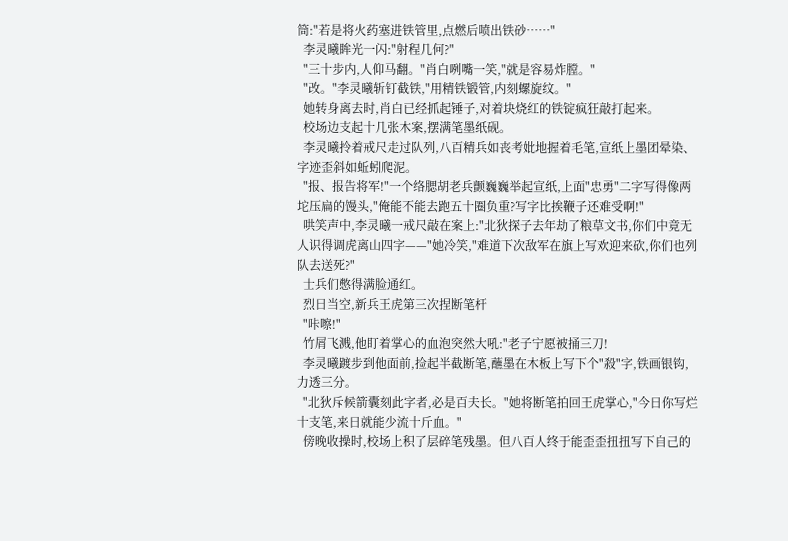筒:"若是将火药塞进铁管里,点燃后喷出铁砂……"
  李灵曦眸光一闪:"射程几何?"
  "三十步内,人仰马翻。"肖白咧嘴一笑,"就是容易炸膛。"
  "改。"李灵曦斩钉截铁,"用精铁锻管,内刻螺旋纹。"
  她转身离去时,肖白已经抓起锤子,对着块烧红的铁锭疯狂敲打起来。
  校场边支起十几张木案,摆满笔墨纸砚。
  李灵曦拎着戒尺走过队列,八百精兵如丧考妣地握着毛笔,宣纸上墨团晕染、字迹歪斜如蚯蚓爬泥。
  "报、报告将军!"一个络腮胡老兵颤巍巍举起宣纸,上面"忠勇"二字写得像两坨压扁的馒头,"俺能不能去跑五十圈负重?写字比挨鞭子还难受啊!"
  哄笑声中,李灵曦一戒尺敲在案上:"北狄探子去年劫了粮草文书,你们中竟无人识得调虎离山四字——"她冷笑,"难道下次敌军在旗上写欢迎来砍,你们也列队去送死?"
  士兵们憋得满脸通红。
  烈日当空,新兵王虎第三次捏断笔杆
  "咔嚓!"
  竹屑飞溅,他盯着掌心的血泡突然大吼:"老子宁愿被捅三刀!
  李灵曦踱步到他面前,捡起半截断笔,蘸墨在木板上写下个"殺"字,铁画银钩,力透三分。
  "北狄斥候箭囊刻此字者,必是百夫长。"她将断笔拍回王虎掌心,"今日你写烂十支笔,来日就能少流十斤血。"
  傍晚收操时,校场上积了层碎笔残墨。但八百人终于能歪歪扭扭写下自己的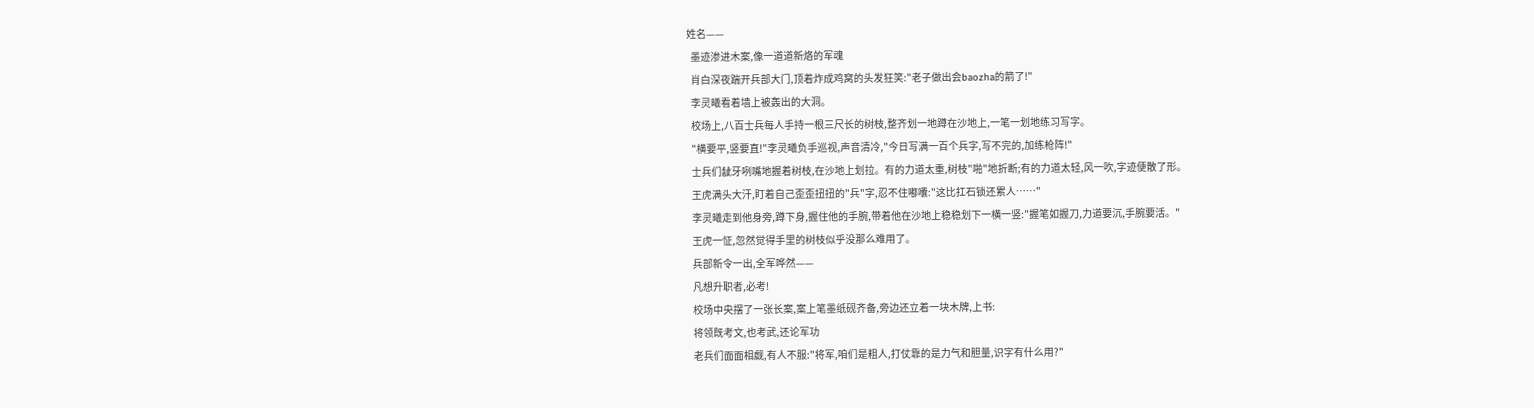姓名——
  墨迹渗进木案,像一道道新烙的军魂
  肖白深夜踹开兵部大门,顶着炸成鸡窝的头发狂笑:"老子做出会baozha的箭了!"
  李灵曦看着墙上被轰出的大洞。
  校场上,八百士兵每人手持一根三尺长的树枝,整齐划一地蹲在沙地上,一笔一划地练习写字。
  "横要平,竖要直!"李灵曦负手巡视,声音清冷,"今日写满一百个兵字,写不完的,加练枪阵!"
  士兵们龇牙咧嘴地握着树枝,在沙地上划拉。有的力道太重,树枝"啪"地折断;有的力道太轻,风一吹,字迹便散了形。
  王虎满头大汗,盯着自己歪歪扭扭的"兵"字,忍不住嘟囔:"这比扛石锁还累人……"
  李灵曦走到他身旁,蹲下身,握住他的手腕,带着他在沙地上稳稳划下一横一竖:"握笔如握刀,力道要沉,手腕要活。"
  王虎一怔,忽然觉得手里的树枝似乎没那么难用了。
  兵部新令一出,全军哗然——
  凡想升职者,必考!
  校场中央摆了一张长案,案上笔墨纸砚齐备,旁边还立着一块木牌,上书:
  将领既考文,也考武,还论军功
  老兵们面面相觑,有人不服:"将军,咱们是粗人,打仗靠的是力气和胆量,识字有什么用?"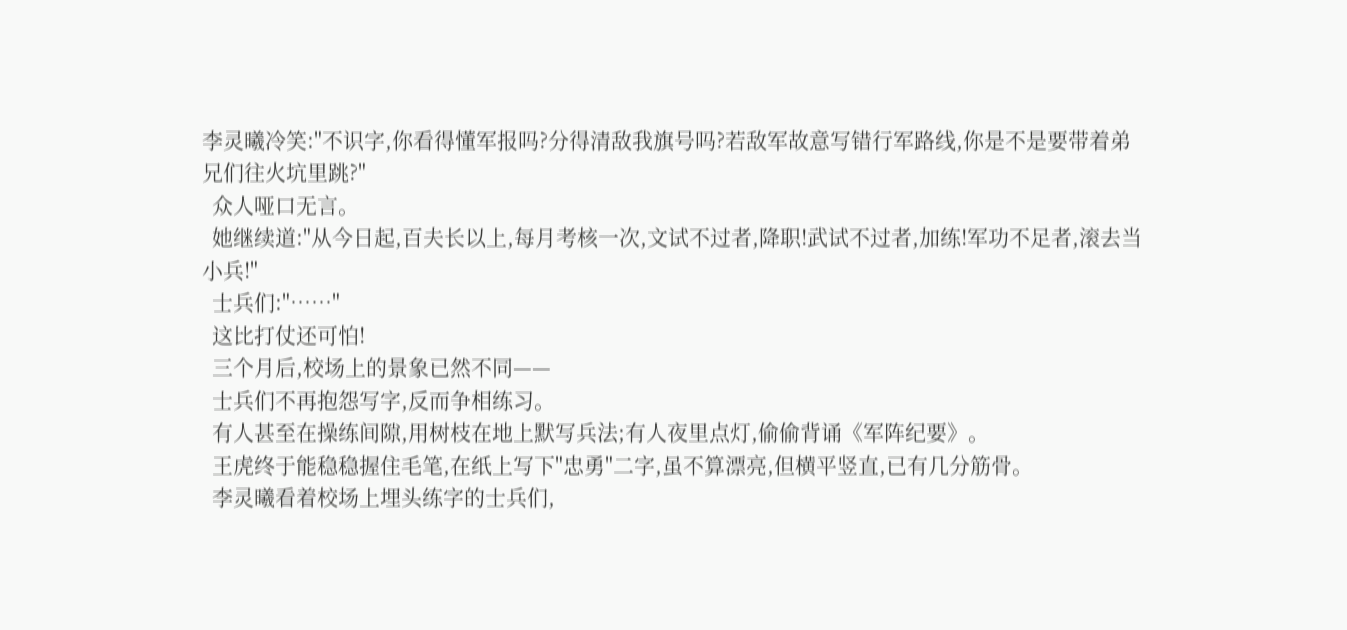李灵曦冷笑:"不识字,你看得懂军报吗?分得清敌我旗号吗?若敌军故意写错行军路线,你是不是要带着弟兄们往火坑里跳?"
  众人哑口无言。
  她继续道:"从今日起,百夫长以上,每月考核一次,文试不过者,降职!武试不过者,加练!军功不足者,滚去当小兵!"
  士兵们:"……"
  这比打仗还可怕!
  三个月后,校场上的景象已然不同——
  士兵们不再抱怨写字,反而争相练习。
  有人甚至在操练间隙,用树枝在地上默写兵法;有人夜里点灯,偷偷背诵《军阵纪要》。
  王虎终于能稳稳握住毛笔,在纸上写下"忠勇"二字,虽不算漂亮,但横平竖直,已有几分筋骨。
  李灵曦看着校场上埋头练字的士兵们,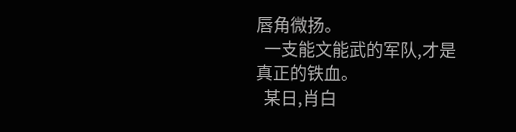唇角微扬。
  一支能文能武的军队,才是真正的铁血。
  某日,肖白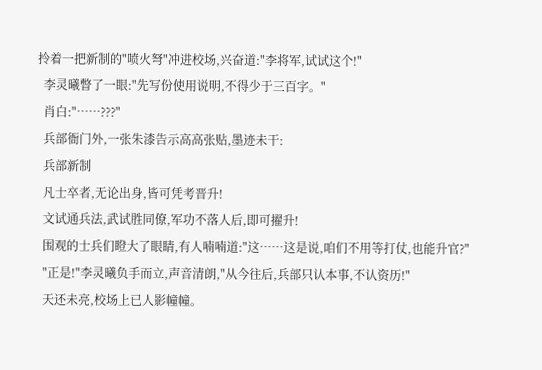拎着一把新制的"喷火弩"冲进校场,兴奋道:"李将军,试试这个!"
  李灵曦瞥了一眼:"先写份使用说明,不得少于三百字。"
  肖白:"……???"
  兵部衙门外,一张朱漆告示高高张贴,墨迹未干:
  兵部新制
  凡士卒者,无论出身,皆可凭考晋升!
  文试通兵法,武试胜同僚,军功不落人后,即可擢升!
  围观的士兵们瞪大了眼睛,有人喃喃道:"这……这是说,咱们不用等打仗,也能升官?"
  "正是!"李灵曦负手而立,声音清朗,"从今往后,兵部只认本事,不认资历!"
  天还未亮,校场上已人影幢幢。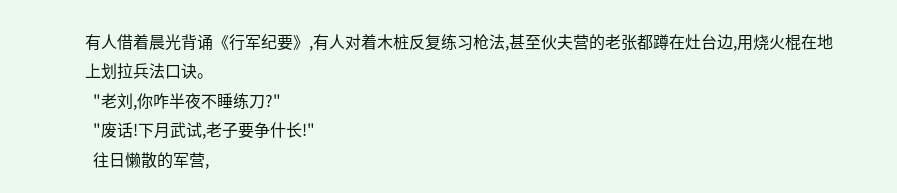有人借着晨光背诵《行军纪要》,有人对着木桩反复练习枪法,甚至伙夫营的老张都蹲在灶台边,用烧火棍在地上划拉兵法口诀。
  "老刘,你咋半夜不睡练刀?"
  "废话!下月武试,老子要争什长!"
  往日懒散的军营,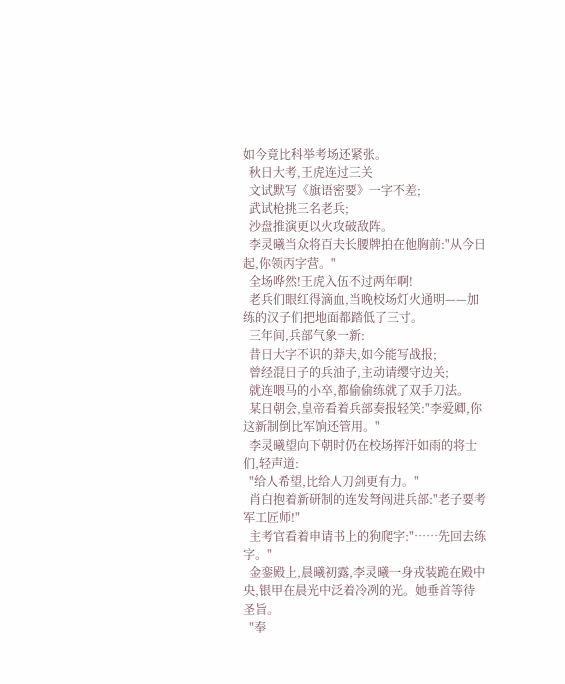如今竟比科举考场还紧张。
  秋日大考,王虎连过三关
  文试默写《旗语密要》一字不差;
  武试枪挑三名老兵;
  沙盘推演更以火攻破敌阵。
  李灵曦当众将百夫长腰牌拍在他胸前:"从今日起,你领丙字营。"
  全场哗然!王虎入伍不过两年啊!
  老兵们眼红得滴血,当晚校场灯火通明——加练的汉子们把地面都踏低了三寸。
  三年间,兵部气象一新:
  昔日大字不识的莽夫,如今能写战报;
  曾经混日子的兵油子,主动请缨守边关;
  就连喂马的小卒,都偷偷练就了双手刀法。
  某日朝会,皇帝看着兵部奏报轻笑:"李爱卿,你这新制倒比军饷还管用。"
  李灵曦望向下朝时仍在校场挥汗如雨的将士们,轻声道:
  "给人希望,比给人刀剑更有力。"
  肖白抱着新研制的连发弩闯进兵部:"老子要考军工匠师!"
  主考官看着申请书上的狗爬字:"……先回去练字。"
  金銮殿上,晨曦初露,李灵曦一身戎装跪在殿中央,银甲在晨光中泛着冷冽的光。她垂首等待圣旨。
  "奉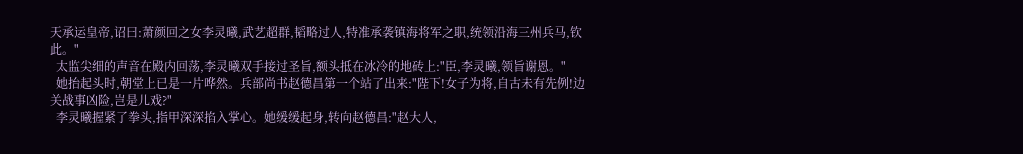天承运皇帝,诏曰:萧颜回之女李灵曦,武艺超群,韬略过人,特准承袭镇海将军之职,统领沿海三州兵马,钦此。"
  太监尖细的声音在殿内回荡,李灵曦双手接过圣旨,额头抵在冰冷的地砖上:"臣,李灵曦,领旨谢恩。"
  她抬起头时,朝堂上已是一片哗然。兵部尚书赵德昌第一个站了出来:"陛下!女子为将,自古未有先例!边关战事凶险,岂是儿戏?"
  李灵曦握紧了拳头,指甲深深掐入掌心。她缓缓起身,转向赵德昌:"赵大人,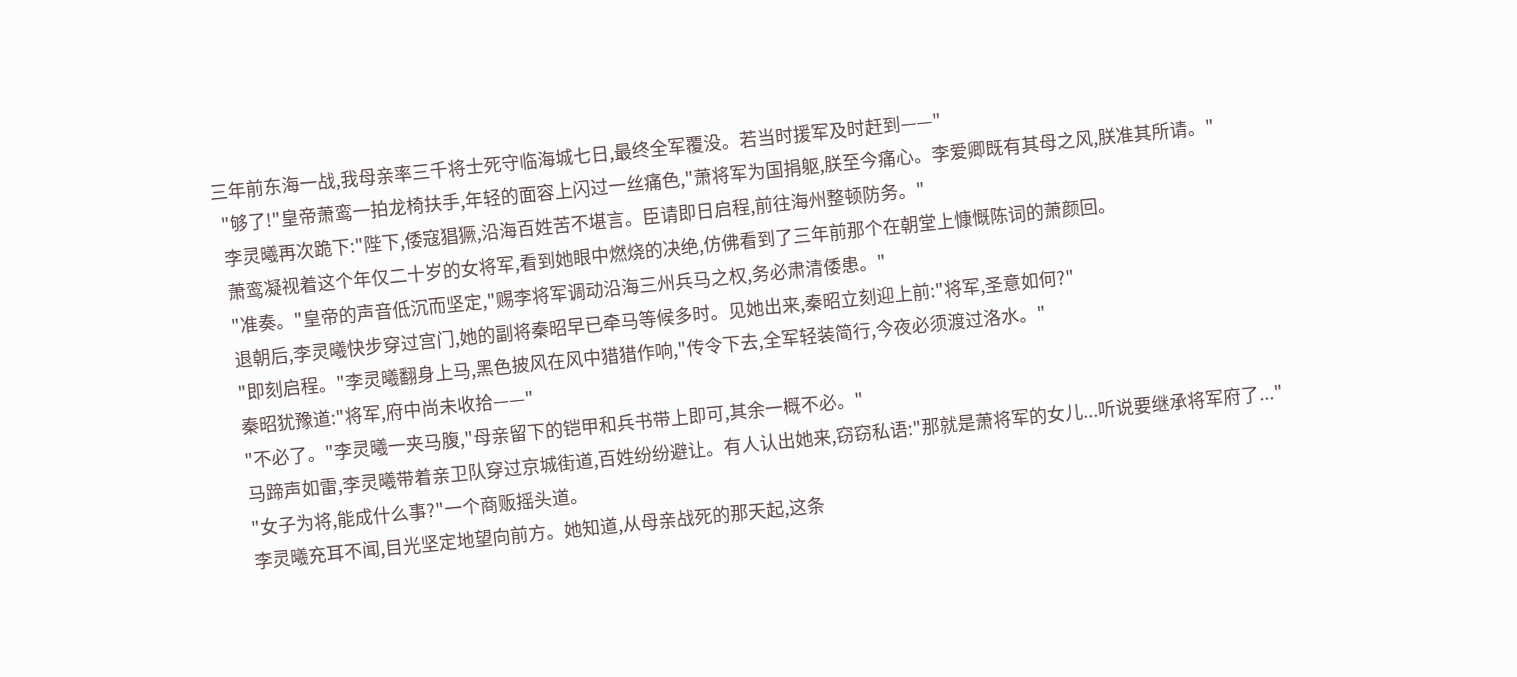三年前东海一战,我母亲率三千将士死守临海城七日,最终全军覆没。若当时援军及时赶到——"
  "够了!"皇帝萧鸾一拍龙椅扶手,年轻的面容上闪过一丝痛色,"萧将军为国捐躯,朕至今痛心。李爱卿既有其母之风,朕准其所请。"
  李灵曦再次跪下:"陛下,倭寇猖獗,沿海百姓苦不堪言。臣请即日启程,前往海州整顿防务。"
  萧鸾凝视着这个年仅二十岁的女将军,看到她眼中燃烧的决绝,仿佛看到了三年前那个在朝堂上慷慨陈词的萧颜回。
  "准奏。"皇帝的声音低沉而坚定,"赐李将军调动沿海三州兵马之权,务必肃清倭患。"
  退朝后,李灵曦快步穿过宫门,她的副将秦昭早已牵马等候多时。见她出来,秦昭立刻迎上前:"将军,圣意如何?"
  "即刻启程。"李灵曦翻身上马,黑色披风在风中猎猎作响,"传令下去,全军轻装简行,今夜必须渡过洛水。"
  秦昭犹豫道:"将军,府中尚未收拾——"
  "不必了。"李灵曦一夹马腹,"母亲留下的铠甲和兵书带上即可,其余一概不必。"
  马蹄声如雷,李灵曦带着亲卫队穿过京城街道,百姓纷纷避让。有人认出她来,窃窃私语:"那就是萧将军的女儿...听说要继承将军府了..."
  "女子为将,能成什么事?"一个商贩摇头道。
  李灵曦充耳不闻,目光坚定地望向前方。她知道,从母亲战死的那天起,这条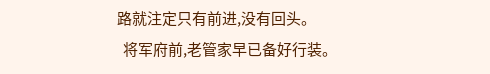路就注定只有前进,没有回头。
  将军府前,老管家早已备好行装。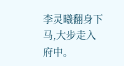李灵曦翻身下马,大步走入府中。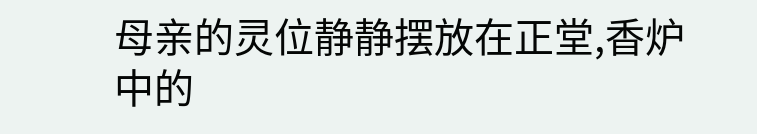母亲的灵位静静摆放在正堂,香炉中的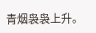青烟袅袅上升。